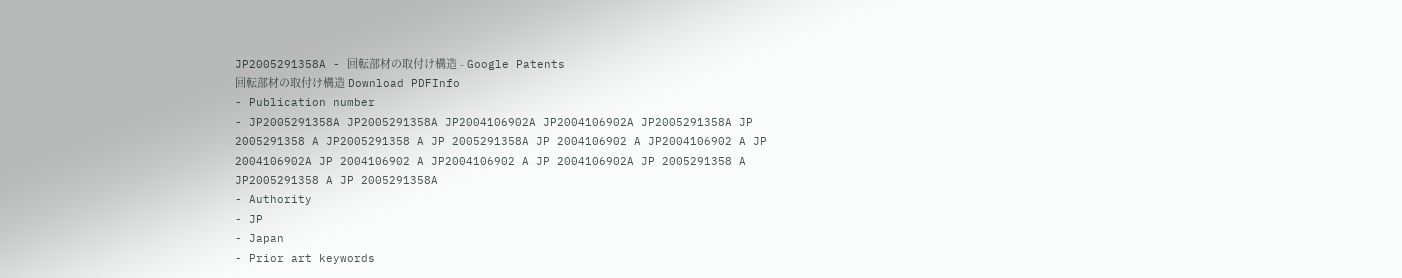JP2005291358A - 回転部材の取付け構造 - Google Patents
回転部材の取付け構造 Download PDFInfo
- Publication number
- JP2005291358A JP2005291358A JP2004106902A JP2004106902A JP2005291358A JP 2005291358 A JP2005291358 A JP 2005291358A JP 2004106902 A JP2004106902 A JP 2004106902A JP 2004106902 A JP2004106902 A JP 2004106902A JP 2005291358 A JP2005291358 A JP 2005291358A
- Authority
- JP
- Japan
- Prior art keywords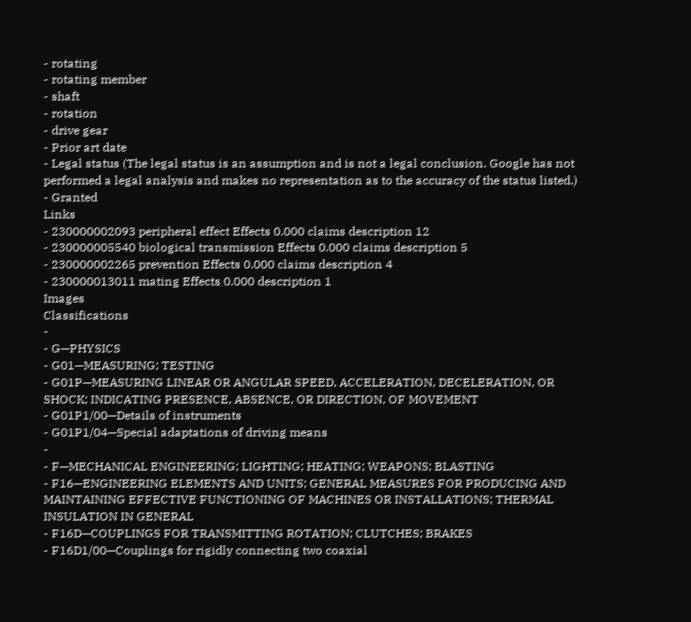- rotating
- rotating member
- shaft
- rotation
- drive gear
- Prior art date
- Legal status (The legal status is an assumption and is not a legal conclusion. Google has not performed a legal analysis and makes no representation as to the accuracy of the status listed.)
- Granted
Links
- 230000002093 peripheral effect Effects 0.000 claims description 12
- 230000005540 biological transmission Effects 0.000 claims description 5
- 230000002265 prevention Effects 0.000 claims description 4
- 230000013011 mating Effects 0.000 description 1
Images
Classifications
-
- G—PHYSICS
- G01—MEASURING; TESTING
- G01P—MEASURING LINEAR OR ANGULAR SPEED, ACCELERATION, DECELERATION, OR SHOCK; INDICATING PRESENCE, ABSENCE, OR DIRECTION, OF MOVEMENT
- G01P1/00—Details of instruments
- G01P1/04—Special adaptations of driving means
-
- F—MECHANICAL ENGINEERING; LIGHTING; HEATING; WEAPONS; BLASTING
- F16—ENGINEERING ELEMENTS AND UNITS; GENERAL MEASURES FOR PRODUCING AND MAINTAINING EFFECTIVE FUNCTIONING OF MACHINES OR INSTALLATIONS; THERMAL INSULATION IN GENERAL
- F16D—COUPLINGS FOR TRANSMITTING ROTATION; CLUTCHES; BRAKES
- F16D1/00—Couplings for rigidly connecting two coaxial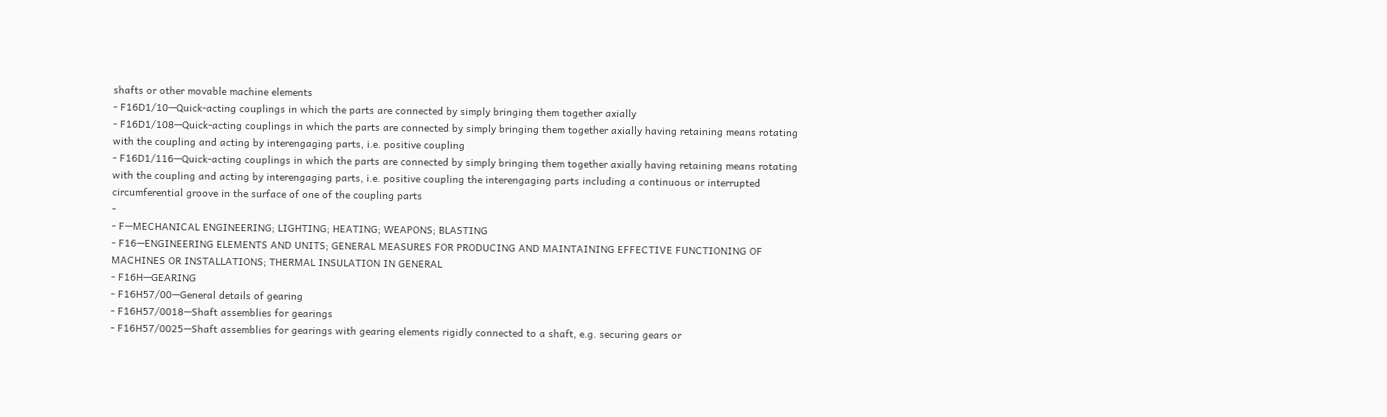shafts or other movable machine elements
- F16D1/10—Quick-acting couplings in which the parts are connected by simply bringing them together axially
- F16D1/108—Quick-acting couplings in which the parts are connected by simply bringing them together axially having retaining means rotating with the coupling and acting by interengaging parts, i.e. positive coupling
- F16D1/116—Quick-acting couplings in which the parts are connected by simply bringing them together axially having retaining means rotating with the coupling and acting by interengaging parts, i.e. positive coupling the interengaging parts including a continuous or interrupted circumferential groove in the surface of one of the coupling parts
-
- F—MECHANICAL ENGINEERING; LIGHTING; HEATING; WEAPONS; BLASTING
- F16—ENGINEERING ELEMENTS AND UNITS; GENERAL MEASURES FOR PRODUCING AND MAINTAINING EFFECTIVE FUNCTIONING OF MACHINES OR INSTALLATIONS; THERMAL INSULATION IN GENERAL
- F16H—GEARING
- F16H57/00—General details of gearing
- F16H57/0018—Shaft assemblies for gearings
- F16H57/0025—Shaft assemblies for gearings with gearing elements rigidly connected to a shaft, e.g. securing gears or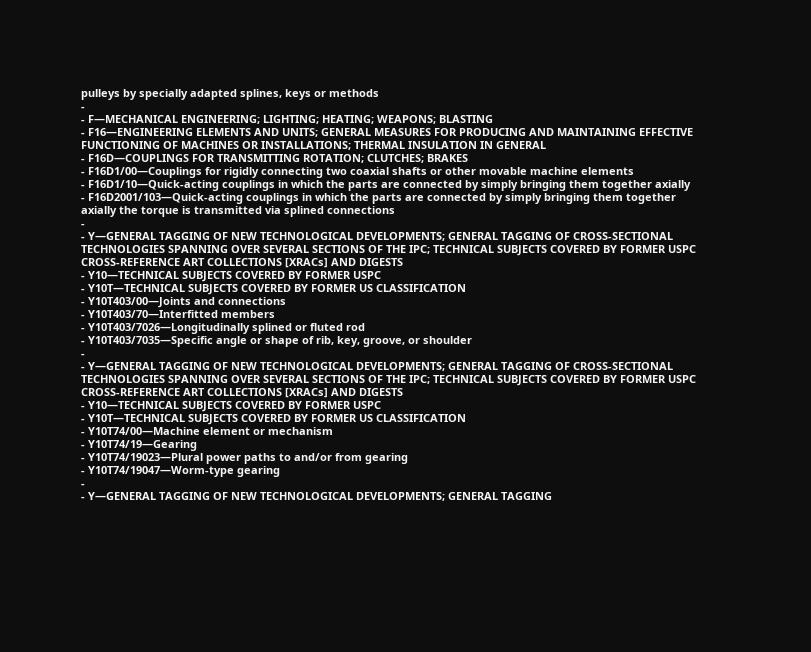pulleys by specially adapted splines, keys or methods
-
- F—MECHANICAL ENGINEERING; LIGHTING; HEATING; WEAPONS; BLASTING
- F16—ENGINEERING ELEMENTS AND UNITS; GENERAL MEASURES FOR PRODUCING AND MAINTAINING EFFECTIVE FUNCTIONING OF MACHINES OR INSTALLATIONS; THERMAL INSULATION IN GENERAL
- F16D—COUPLINGS FOR TRANSMITTING ROTATION; CLUTCHES; BRAKES
- F16D1/00—Couplings for rigidly connecting two coaxial shafts or other movable machine elements
- F16D1/10—Quick-acting couplings in which the parts are connected by simply bringing them together axially
- F16D2001/103—Quick-acting couplings in which the parts are connected by simply bringing them together axially the torque is transmitted via splined connections
-
- Y—GENERAL TAGGING OF NEW TECHNOLOGICAL DEVELOPMENTS; GENERAL TAGGING OF CROSS-SECTIONAL TECHNOLOGIES SPANNING OVER SEVERAL SECTIONS OF THE IPC; TECHNICAL SUBJECTS COVERED BY FORMER USPC CROSS-REFERENCE ART COLLECTIONS [XRACs] AND DIGESTS
- Y10—TECHNICAL SUBJECTS COVERED BY FORMER USPC
- Y10T—TECHNICAL SUBJECTS COVERED BY FORMER US CLASSIFICATION
- Y10T403/00—Joints and connections
- Y10T403/70—Interfitted members
- Y10T403/7026—Longitudinally splined or fluted rod
- Y10T403/7035—Specific angle or shape of rib, key, groove, or shoulder
-
- Y—GENERAL TAGGING OF NEW TECHNOLOGICAL DEVELOPMENTS; GENERAL TAGGING OF CROSS-SECTIONAL TECHNOLOGIES SPANNING OVER SEVERAL SECTIONS OF THE IPC; TECHNICAL SUBJECTS COVERED BY FORMER USPC CROSS-REFERENCE ART COLLECTIONS [XRACs] AND DIGESTS
- Y10—TECHNICAL SUBJECTS COVERED BY FORMER USPC
- Y10T—TECHNICAL SUBJECTS COVERED BY FORMER US CLASSIFICATION
- Y10T74/00—Machine element or mechanism
- Y10T74/19—Gearing
- Y10T74/19023—Plural power paths to and/or from gearing
- Y10T74/19047—Worm-type gearing
-
- Y—GENERAL TAGGING OF NEW TECHNOLOGICAL DEVELOPMENTS; GENERAL TAGGING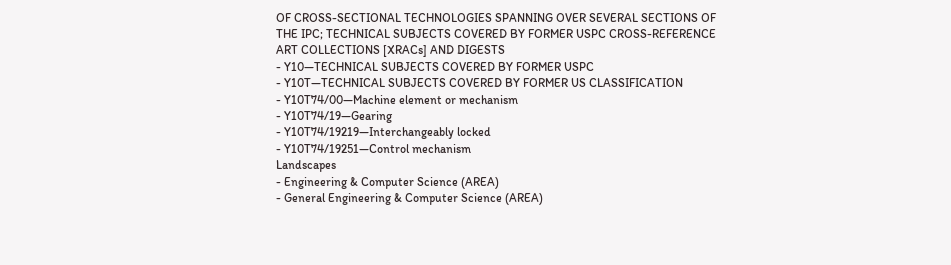OF CROSS-SECTIONAL TECHNOLOGIES SPANNING OVER SEVERAL SECTIONS OF THE IPC; TECHNICAL SUBJECTS COVERED BY FORMER USPC CROSS-REFERENCE ART COLLECTIONS [XRACs] AND DIGESTS
- Y10—TECHNICAL SUBJECTS COVERED BY FORMER USPC
- Y10T—TECHNICAL SUBJECTS COVERED BY FORMER US CLASSIFICATION
- Y10T74/00—Machine element or mechanism
- Y10T74/19—Gearing
- Y10T74/19219—Interchangeably locked
- Y10T74/19251—Control mechanism
Landscapes
- Engineering & Computer Science (AREA)
- General Engineering & Computer Science (AREA)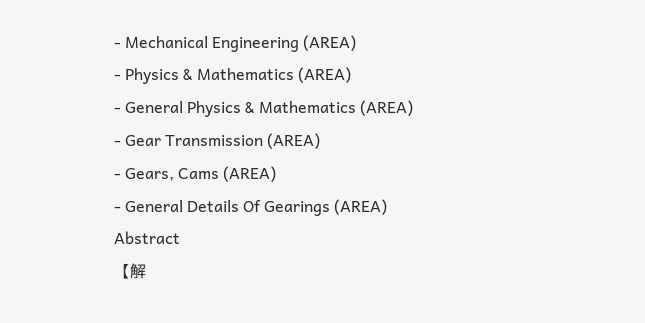- Mechanical Engineering (AREA)
- Physics & Mathematics (AREA)
- General Physics & Mathematics (AREA)
- Gear Transmission (AREA)
- Gears, Cams (AREA)
- General Details Of Gearings (AREA)
Abstract
【解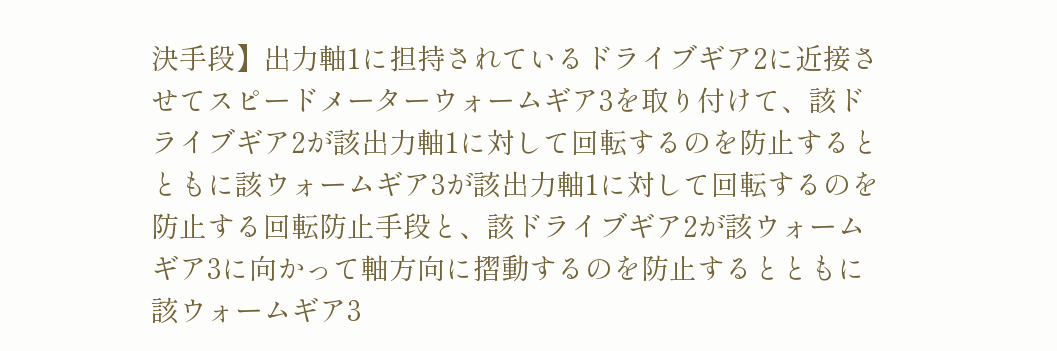決手段】出力軸1に担持されているドライブギア2に近接させてスピードメーターウォームギア3を取り付けて、該ドライブギア2が該出力軸1に対して回転するのを防止するとともに該ウォームギア3が該出力軸1に対して回転するのを防止する回転防止手段と、該ドライブギア2が該ウォームギア3に向かって軸方向に摺動するのを防止するとともに該ウォームギア3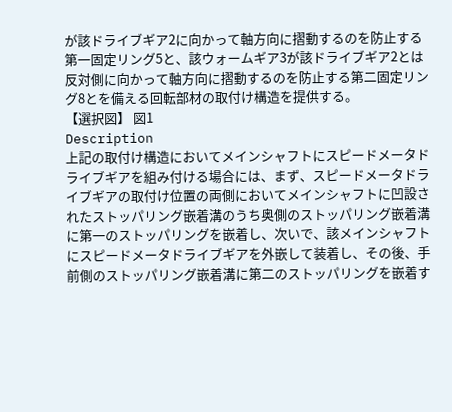が該ドライブギア2に向かって軸方向に摺動するのを防止する第一固定リング5と、該ウォームギア3が該ドライブギア2とは反対側に向かって軸方向に摺動するのを防止する第二固定リング8とを備える回転部材の取付け構造を提供する。
【選択図】 図1
Description
上記の取付け構造においてメインシャフトにスピードメータドライブギアを組み付ける場合には、まず、スピードメータドライブギアの取付け位置の両側においてメインシャフトに凹設されたストッパリング嵌着溝のうち奥側のストッパリング嵌着溝に第一のストッパリングを嵌着し、次いで、該メインシャフトにスピードメータドライブギアを外嵌して装着し、その後、手前側のストッパリング嵌着溝に第二のストッパリングを嵌着す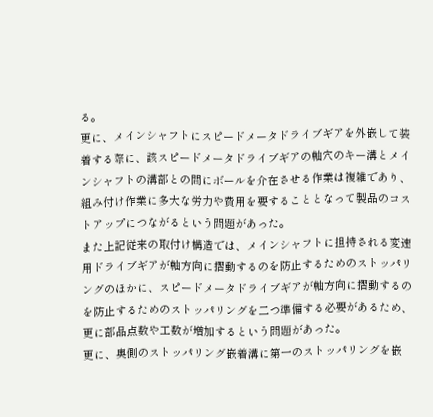る。
更に、メインシャフトにスピードメータドライブギアを外嵌して装着する際に、該スピードメータドライブギアの軸穴のキー溝とメインシャフトの溝部との間にボールを介在させる作業は複雑であり、組み付け作業に多大な労力や費用を要することとなって製品のコストアップにつながるという問題があった。
また上記従来の取付け構造では、メインシャフトに担持される変速用ドライブギアが軸方向に摺動するのを防止するためのストッパリングのほかに、スピードメータドライブギアが軸方向に摺動するのを防止するためのストッパリングを二つ準備する必要があるため、更に部品点数や工数が増加するという問題があった。
更に、奥側のストッパリング嵌着溝に第一のストッパリングを嵌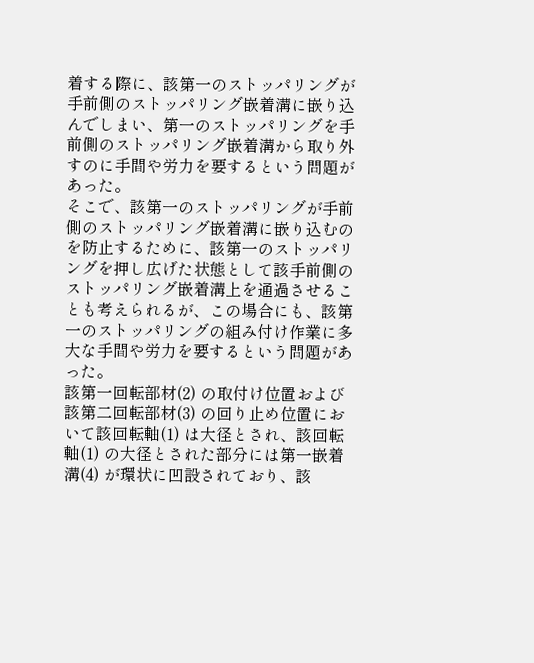着する際に、該第一のストッパリングが手前側のストッパリング嵌着溝に嵌り込んでしまい、第一のストッパリングを手前側のストッパリング嵌着溝から取り外すのに手間や労力を要するという問題があった。
そこで、該第一のストッパリングが手前側のストッパリング嵌着溝に嵌り込むのを防止するために、該第一のストッパリングを押し広げた状態として該手前側のストッパリング嵌着溝上を通過させることも考えられるが、この場合にも、該第一のストッパリングの組み付け作業に多大な手間や労力を要するという問題があった。
該第一回転部材(2) の取付け位置および該第二回転部材(3) の回り止め位置において該回転軸(1) は大径とされ、該回転軸(1) の大径とされた部分には第一嵌着溝(4) が環状に凹設されており、該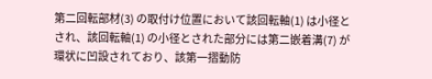第二回転部材(3) の取付け位置において該回転軸(1) は小径とされ、該回転軸(1) の小径とされた部分には第二嵌着溝(7) が環状に凹設されており、該第一摺動防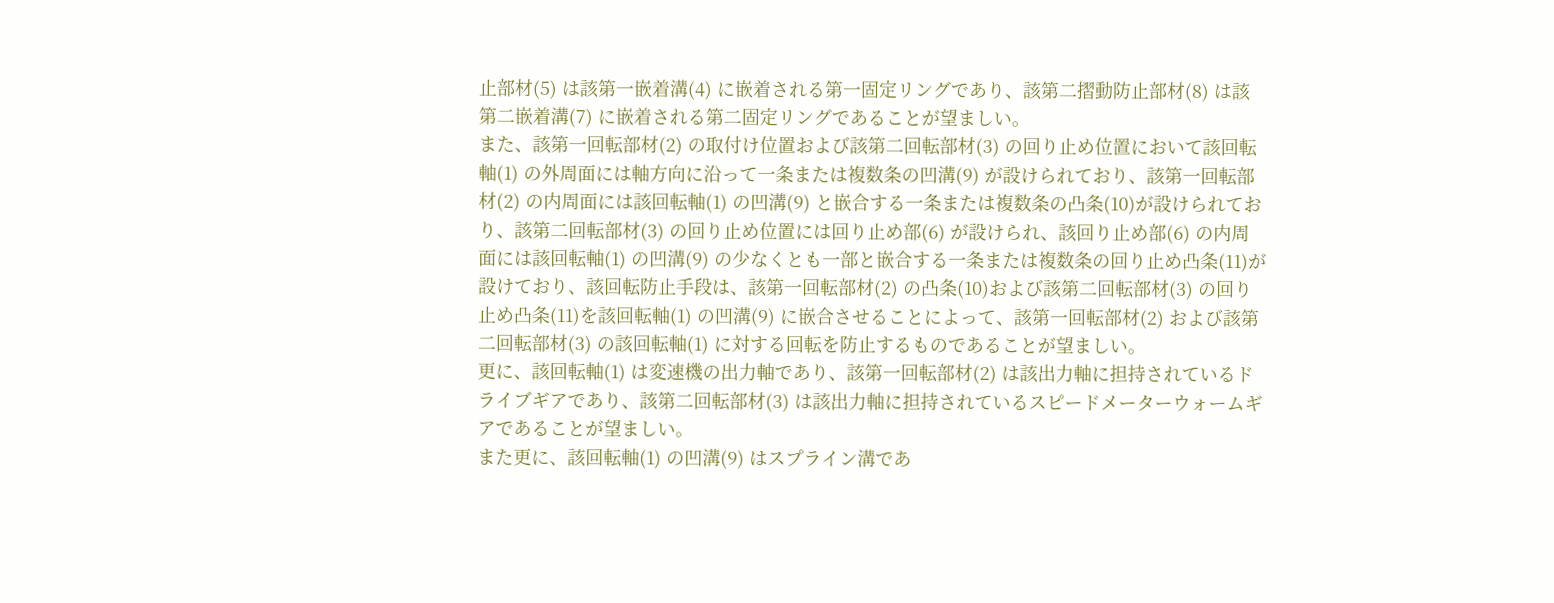止部材(5) は該第一嵌着溝(4) に嵌着される第一固定リングであり、該第二摺動防止部材(8) は該第二嵌着溝(7) に嵌着される第二固定リングであることが望ましい。
また、該第一回転部材(2) の取付け位置および該第二回転部材(3) の回り止め位置において該回転軸(1) の外周面には軸方向に沿って一条または複数条の凹溝(9) が設けられており、該第一回転部材(2) の内周面には該回転軸(1) の凹溝(9) と嵌合する一条または複数条の凸条(10)が設けられており、該第二回転部材(3) の回り止め位置には回り止め部(6) が設けられ、該回り止め部(6) の内周面には該回転軸(1) の凹溝(9) の少なくとも一部と嵌合する一条または複数条の回り止め凸条(11)が設けており、該回転防止手段は、該第一回転部材(2) の凸条(10)および該第二回転部材(3) の回り止め凸条(11)を該回転軸(1) の凹溝(9) に嵌合させることによって、該第一回転部材(2) および該第二回転部材(3) の該回転軸(1) に対する回転を防止するものであることが望ましい。
更に、該回転軸(1) は変速機の出力軸であり、該第一回転部材(2) は該出力軸に担持されているドライブギアであり、該第二回転部材(3) は該出力軸に担持されているスピードメーターウォームギアであることが望ましい。
また更に、該回転軸(1) の凹溝(9) はスプライン溝であ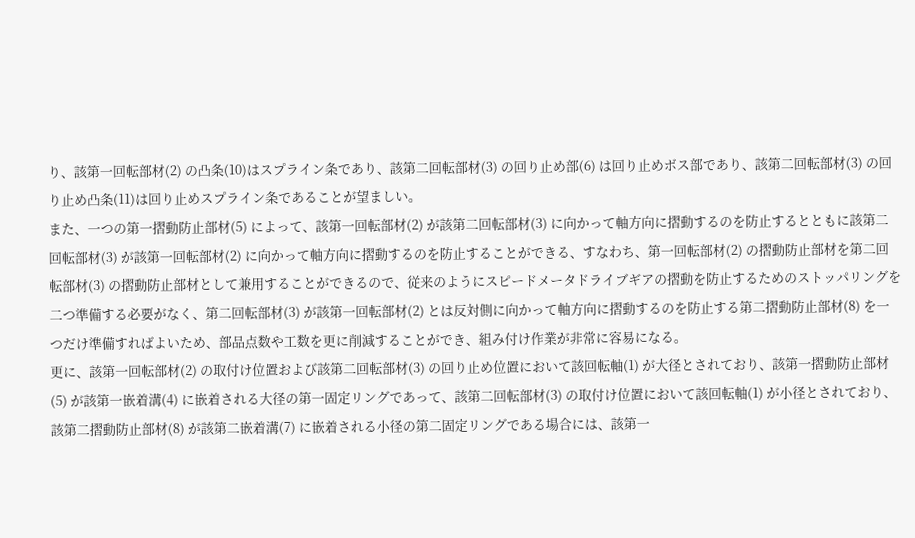り、該第一回転部材(2) の凸条(10)はスプライン条であり、該第二回転部材(3) の回り止め部(6) は回り止めボス部であり、該第二回転部材(3) の回り止め凸条(11)は回り止めスプライン条であることが望ましい。
また、一つの第一摺動防止部材(5) によって、該第一回転部材(2) が該第二回転部材(3) に向かって軸方向に摺動するのを防止するとともに該第二回転部材(3) が該第一回転部材(2) に向かって軸方向に摺動するのを防止することができる、すなわち、第一回転部材(2) の摺動防止部材を第二回転部材(3) の摺動防止部材として兼用することができるので、従来のようにスピードメータドライブギアの摺動を防止するためのストッパリングを二つ準備する必要がなく、第二回転部材(3) が該第一回転部材(2) とは反対側に向かって軸方向に摺動するのを防止する第二摺動防止部材(8) を一つだけ準備すればよいため、部品点数や工数を更に削減することができ、組み付け作業が非常に容易になる。
更に、該第一回転部材(2) の取付け位置および該第二回転部材(3) の回り止め位置において該回転軸(1) が大径とされており、該第一摺動防止部材(5) が該第一嵌着溝(4) に嵌着される大径の第一固定リングであって、該第二回転部材(3) の取付け位置において該回転軸(1) が小径とされており、該第二摺動防止部材(8) が該第二嵌着溝(7) に嵌着される小径の第二固定リングである場合には、該第一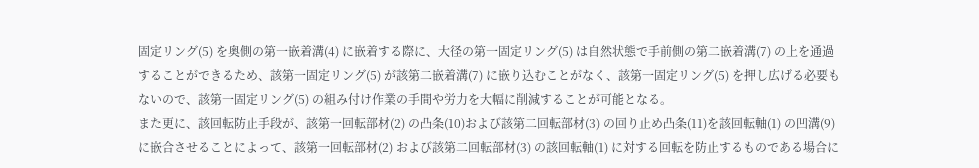固定リング(5) を奥側の第一嵌着溝(4) に嵌着する際に、大径の第一固定リング(5) は自然状態で手前側の第二嵌着溝(7) の上を通過することができるため、該第一固定リング(5) が該第二嵌着溝(7) に嵌り込むことがなく、該第一固定リング(5) を押し広げる必要もないので、該第一固定リング(5) の組み付け作業の手間や労力を大幅に削減することが可能となる。
また更に、該回転防止手段が、該第一回転部材(2) の凸条(10)および該第二回転部材(3) の回り止め凸条(11)を該回転軸(1) の凹溝(9) に嵌合させることによって、該第一回転部材(2) および該第二回転部材(3) の該回転軸(1) に対する回転を防止するものである場合に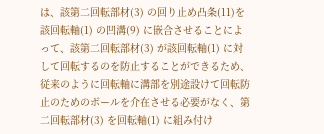は、該第二回転部材(3) の回り止め凸条(11)を該回転軸(1) の凹溝(9) に嵌合させることによって、該第二回転部材(3) が該回転軸(1) に対して回転するのを防止することができるため、従来のように回転軸に溝部を別途設けて回転防止のためのボールを介在させる必要がなく、第二回転部材(3) を回転軸(1) に組み付け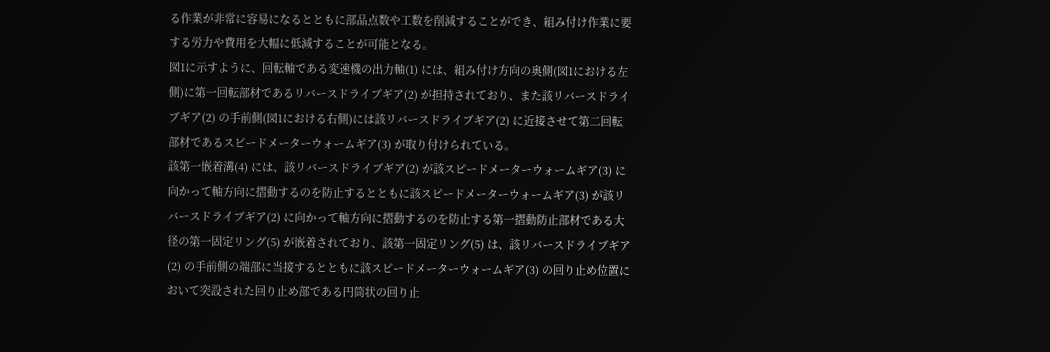る作業が非常に容易になるとともに部品点数や工数を削減することができ、組み付け作業に要する労力や費用を大幅に低減することが可能となる。
図1に示すように、回転軸である変速機の出力軸(1) には、組み付け方向の奥側(図1における左側)に第一回転部材であるリバースドライブギア(2) が担持されており、また該リバースドライブギア(2) の手前側(図1における右側)には該リバースドライブギア(2) に近接させて第二回転部材であるスピードメーターウォームギア(3) が取り付けられている。
該第一嵌着溝(4) には、該リバースドライブギア(2) が該スピードメーターウォームギア(3) に向かって軸方向に摺動するのを防止するとともに該スピードメーターウォームギア(3) が該リバースドライブギア(2) に向かって軸方向に摺動するのを防止する第一摺動防止部材である大径の第一固定リング(5) が嵌着されており、該第一固定リング(5) は、該リバースドライブギア(2) の手前側の端部に当接するとともに該スピードメーターウォームギア(3) の回り止め位置において突設された回り止め部である円筒状の回り止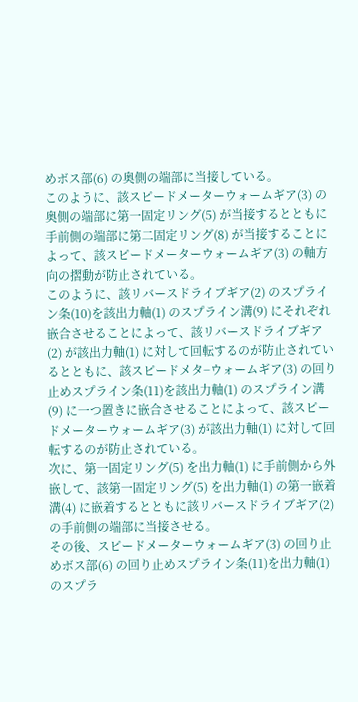めボス部(6) の奥側の端部に当接している。
このように、該スピードメーターウォームギア(3) の奥側の端部に第一固定リング(5) が当接するとともに手前側の端部に第二固定リング(8) が当接することによって、該スピードメーターウォームギア(3) の軸方向の摺動が防止されている。
このように、該リバースドライブギア(2) のスプライン条(10)を該出力軸(1) のスプライン溝(9) にそれぞれ嵌合させることによって、該リバースドライブギア(2) が該出力軸(1) に対して回転するのが防止されているとともに、該スピードメタ−ウォームギア(3) の回り止めスプライン条(11)を該出力軸(1) のスプライン溝(9) に一つ置きに嵌合させることによって、該スピードメーターウォームギア(3) が該出力軸(1) に対して回転するのが防止されている。
次に、第一固定リング(5) を出力軸(1) に手前側から外嵌して、該第一固定リング(5) を出力軸(1) の第一嵌着溝(4) に嵌着するとともに該リバースドライブギア(2) の手前側の端部に当接させる。
その後、スピードメーターウォームギア(3) の回り止めボス部(6) の回り止めスプライン条(11)を出力軸(1) のスプラ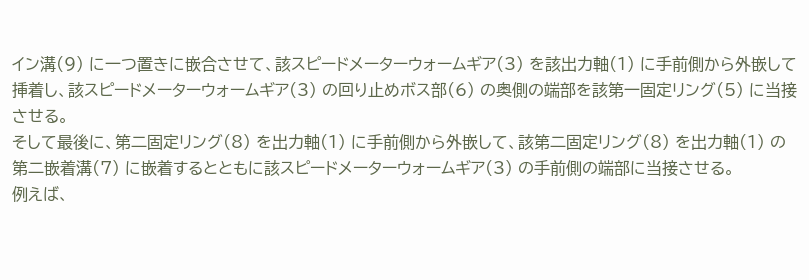イン溝(9) に一つ置きに嵌合させて、該スピードメーターウォームギア(3) を該出力軸(1) に手前側から外嵌して挿着し、該スピードメーターウォームギア(3) の回り止めボス部(6) の奥側の端部を該第一固定リング(5) に当接させる。
そして最後に、第二固定リング(8) を出力軸(1) に手前側から外嵌して、該第二固定リング(8) を出力軸(1) の第二嵌着溝(7) に嵌着するとともに該スピードメーターウォームギア(3) の手前側の端部に当接させる。
例えば、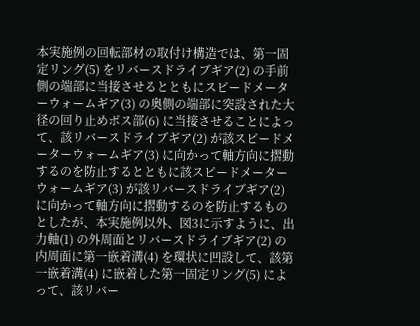本実施例の回転部材の取付け構造では、第一固定リング(5) をリバースドライブギア(2) の手前側の端部に当接させるとともにスピードメーターウォームギア(3) の奥側の端部に突設された大径の回り止めボス部(6) に当接させることによって、該リバースドライブギア(2) が該スピードメーターウォームギア(3) に向かって軸方向に摺動するのを防止するとともに該スピードメーターウォームギア(3) が該リバースドライブギア(2) に向かって軸方向に摺動するのを防止するものとしたが、本実施例以外、図3に示すように、出力軸(1) の外周面とリバースドライブギア(2) の内周面に第一嵌着溝(4) を環状に凹設して、該第一嵌着溝(4) に嵌着した第一固定リング(5) によって、該リバー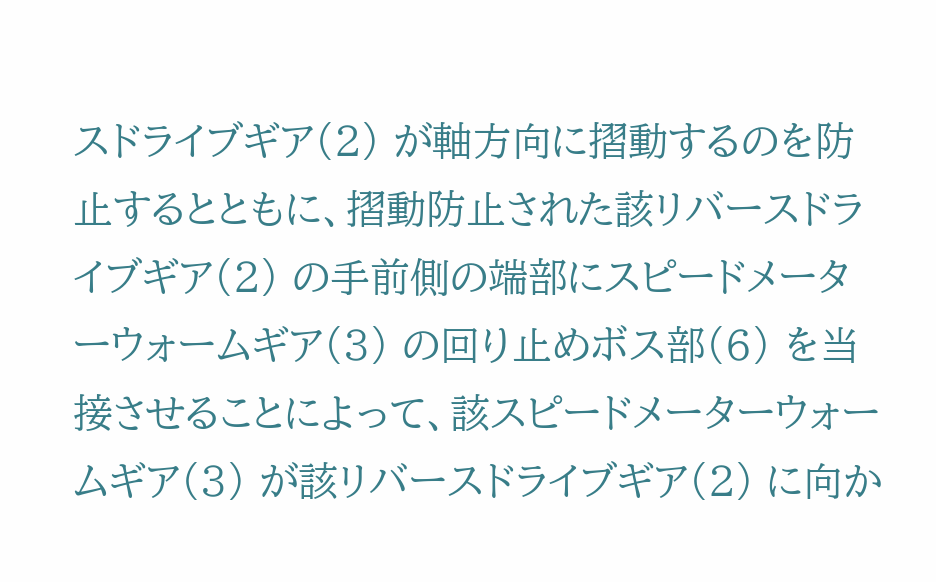スドライブギア(2) が軸方向に摺動するのを防止するとともに、摺動防止された該リバースドライブギア(2) の手前側の端部にスピードメーターウォームギア(3) の回り止めボス部(6) を当接させることによって、該スピードメーターウォームギア(3) が該リバースドライブギア(2) に向か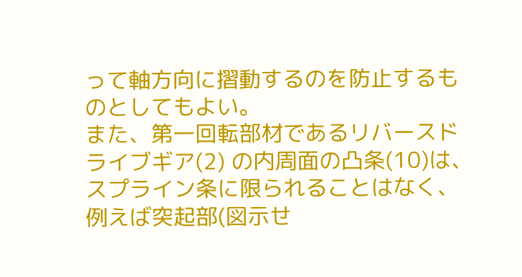って軸方向に摺動するのを防止するものとしてもよい。
また、第一回転部材であるリバースドライブギア(2) の内周面の凸条(10)は、スプライン条に限られることはなく、例えば突起部(図示せ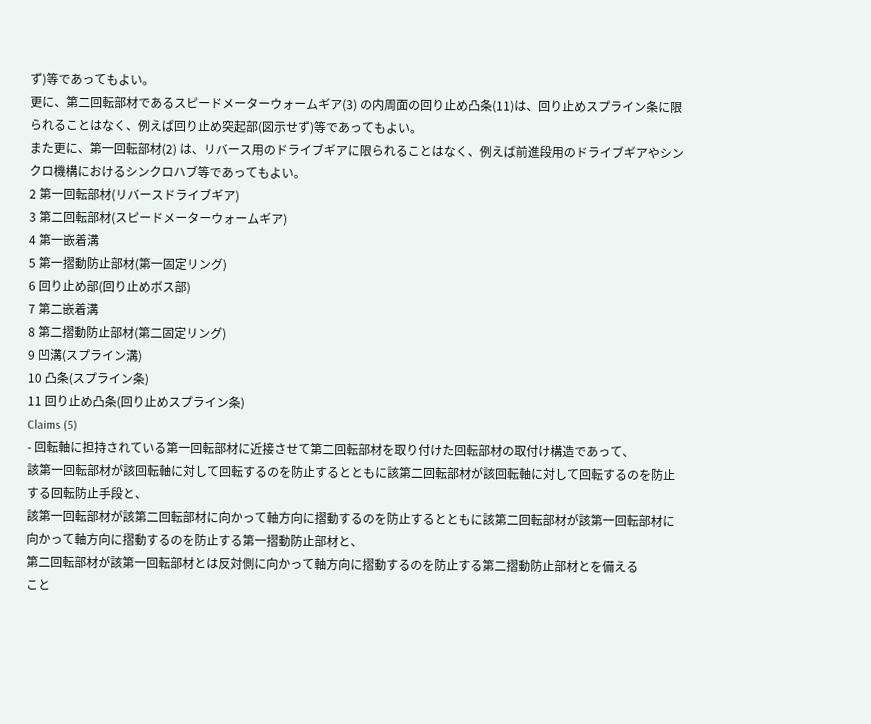ず)等であってもよい。
更に、第二回転部材であるスピードメーターウォームギア(3) の内周面の回り止め凸条(11)は、回り止めスプライン条に限られることはなく、例えば回り止め突起部(図示せず)等であってもよい。
また更に、第一回転部材(2) は、リバース用のドライブギアに限られることはなく、例えば前進段用のドライブギアやシンクロ機構におけるシンクロハブ等であってもよい。
2 第一回転部材(リバースドライブギア)
3 第二回転部材(スピードメーターウォームギア)
4 第一嵌着溝
5 第一摺動防止部材(第一固定リング)
6 回り止め部(回り止めボス部)
7 第二嵌着溝
8 第二摺動防止部材(第二固定リング)
9 凹溝(スプライン溝)
10 凸条(スプライン条)
11 回り止め凸条(回り止めスプライン条)
Claims (5)
- 回転軸に担持されている第一回転部材に近接させて第二回転部材を取り付けた回転部材の取付け構造であって、
該第一回転部材が該回転軸に対して回転するのを防止するとともに該第二回転部材が該回転軸に対して回転するのを防止する回転防止手段と、
該第一回転部材が該第二回転部材に向かって軸方向に摺動するのを防止するとともに該第二回転部材が該第一回転部材に向かって軸方向に摺動するのを防止する第一摺動防止部材と、
第二回転部材が該第一回転部材とは反対側に向かって軸方向に摺動するのを防止する第二摺動防止部材とを備える
こと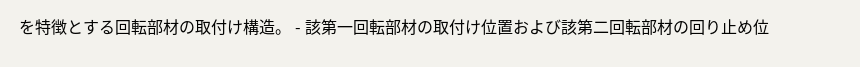を特徴とする回転部材の取付け構造。 - 該第一回転部材の取付け位置および該第二回転部材の回り止め位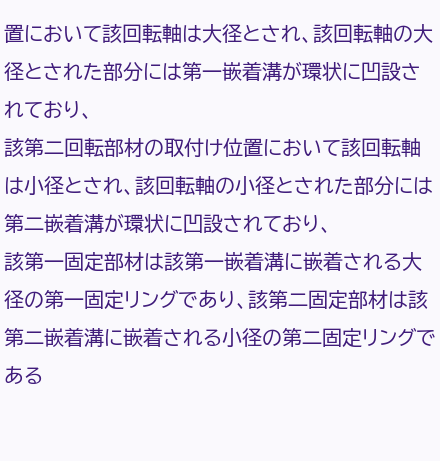置において該回転軸は大径とされ、該回転軸の大径とされた部分には第一嵌着溝が環状に凹設されており、
該第二回転部材の取付け位置において該回転軸は小径とされ、該回転軸の小径とされた部分には第二嵌着溝が環状に凹設されており、
該第一固定部材は該第一嵌着溝に嵌着される大径の第一固定リングであり、該第二固定部材は該第二嵌着溝に嵌着される小径の第二固定リングである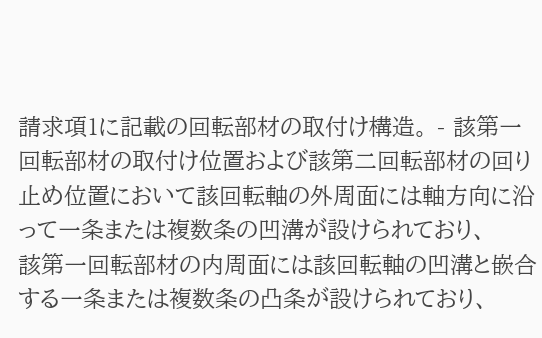請求項1に記載の回転部材の取付け構造。 - 該第一回転部材の取付け位置および該第二回転部材の回り止め位置において該回転軸の外周面には軸方向に沿って一条または複数条の凹溝が設けられており、
該第一回転部材の内周面には該回転軸の凹溝と嵌合する一条または複数条の凸条が設けられており、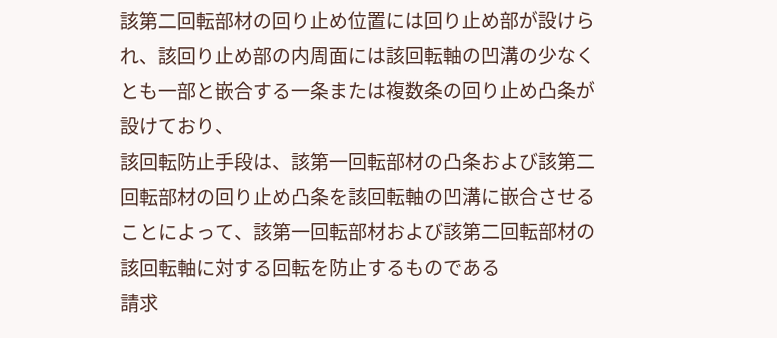該第二回転部材の回り止め位置には回り止め部が設けられ、該回り止め部の内周面には該回転軸の凹溝の少なくとも一部と嵌合する一条または複数条の回り止め凸条が設けており、
該回転防止手段は、該第一回転部材の凸条および該第二回転部材の回り止め凸条を該回転軸の凹溝に嵌合させることによって、該第一回転部材および該第二回転部材の該回転軸に対する回転を防止するものである
請求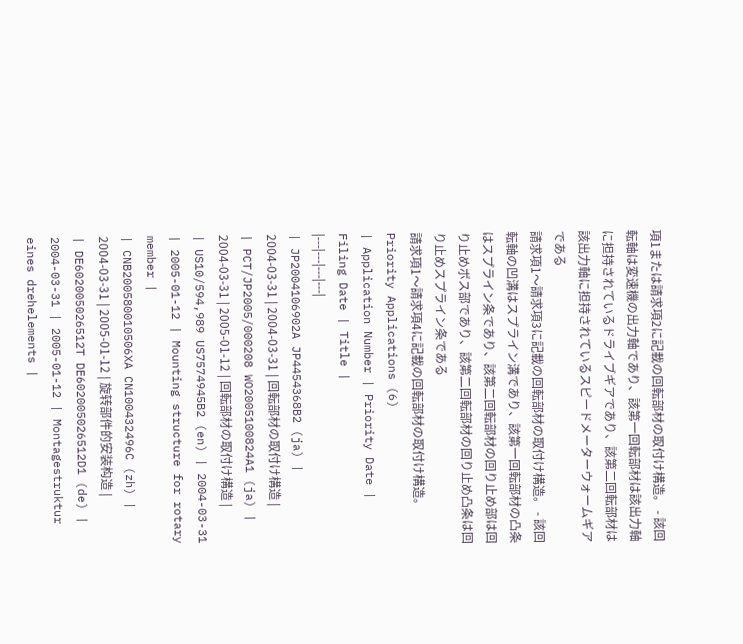項1または請求項2に記載の回転部材の取付け構造。 - 該回転軸は変速機の出力軸であり、該第一回転部材は該出力軸に担持されているドライブギアであり、該第二回転部材は該出力軸に担持されているスピードメーターウォームギアである
請求項1〜請求項3に記載の回転部材の取付け構造。 - 該回転軸の凹溝はスプライン溝であり、該第一回転部材の凸条はスプライン条であり、該第二回転部材の回り止め部は回り止めボス部であり、該第二回転部材の回り止め凸条は回り止めスプライン条である
請求項1〜請求項4に記載の回転部材の取付け構造。
Priority Applications (6)
| Application Number | Priority Date | Filing Date | Title |
|---|---|---|---|
| JP2004106902A JP4454368B2 (ja) | 2004-03-31 | 2004-03-31 | 回転部材の取付け構造 |
| PCT/JP2005/000208 WO2005100824A1 (ja) | 2004-03-31 | 2005-01-12 | 回転部材の取付け構造 |
| US10/594,989 US7574945B2 (en) | 2004-03-31 | 2005-01-12 | Mounting structure for rotary member |
| CNB200580010506XA CN100432496C (zh) | 2004-03-31 | 2005-01-12 | 旋转部件的安装构造 |
| DE602005026512T DE602005026512D1 (de) | 2004-03-31 | 2005-01-12 | Montagestruktur eines drehelements |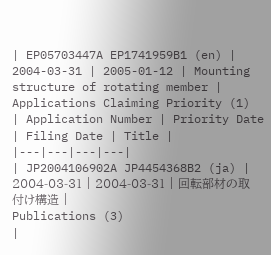| EP05703447A EP1741959B1 (en) | 2004-03-31 | 2005-01-12 | Mounting structure of rotating member |
Applications Claiming Priority (1)
| Application Number | Priority Date | Filing Date | Title |
|---|---|---|---|
| JP2004106902A JP4454368B2 (ja) | 2004-03-31 | 2004-03-31 | 回転部材の取付け構造 |
Publications (3)
|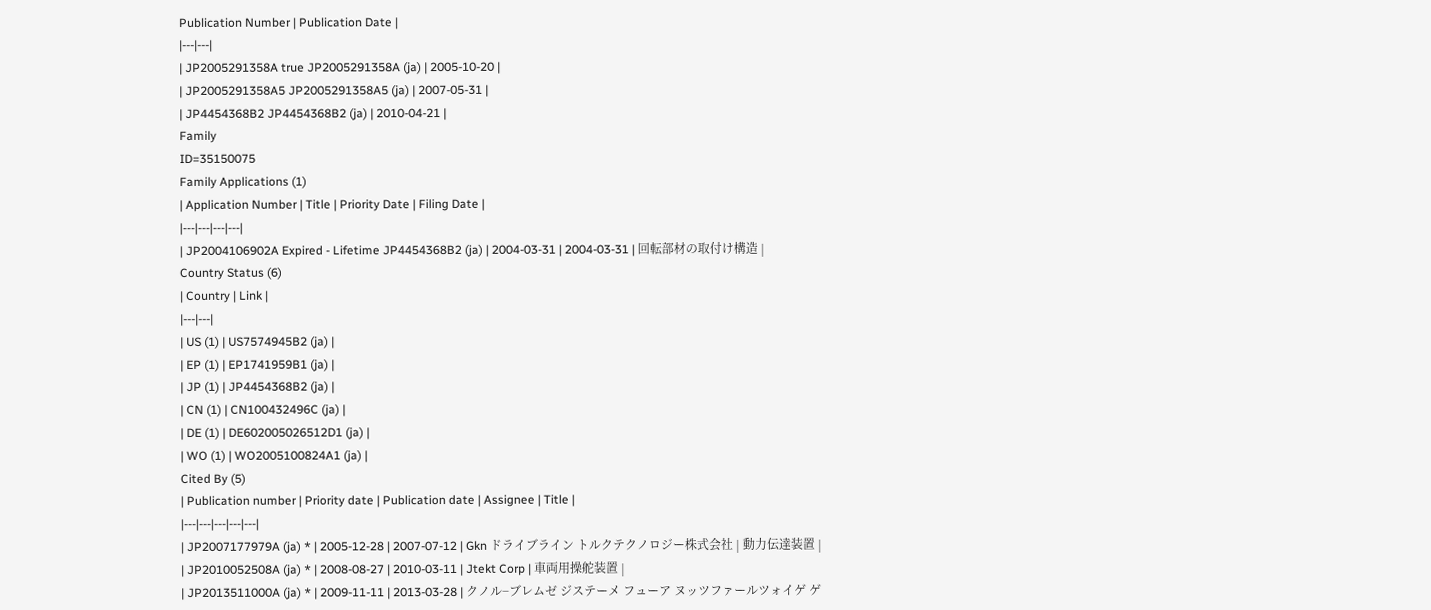Publication Number | Publication Date |
|---|---|
| JP2005291358A true JP2005291358A (ja) | 2005-10-20 |
| JP2005291358A5 JP2005291358A5 (ja) | 2007-05-31 |
| JP4454368B2 JP4454368B2 (ja) | 2010-04-21 |
Family
ID=35150075
Family Applications (1)
| Application Number | Title | Priority Date | Filing Date |
|---|---|---|---|
| JP2004106902A Expired - Lifetime JP4454368B2 (ja) | 2004-03-31 | 2004-03-31 | 回転部材の取付け構造 |
Country Status (6)
| Country | Link |
|---|---|
| US (1) | US7574945B2 (ja) |
| EP (1) | EP1741959B1 (ja) |
| JP (1) | JP4454368B2 (ja) |
| CN (1) | CN100432496C (ja) |
| DE (1) | DE602005026512D1 (ja) |
| WO (1) | WO2005100824A1 (ja) |
Cited By (5)
| Publication number | Priority date | Publication date | Assignee | Title |
|---|---|---|---|---|
| JP2007177979A (ja) * | 2005-12-28 | 2007-07-12 | Gkn ドライブライン トルクテクノロジー株式会社 | 動力伝達装置 |
| JP2010052508A (ja) * | 2008-08-27 | 2010-03-11 | Jtekt Corp | 車両用操舵装置 |
| JP2013511000A (ja) * | 2009-11-11 | 2013-03-28 | クノル−ブレムゼ ジステーメ フューア ヌッツファールツォイゲ ゲ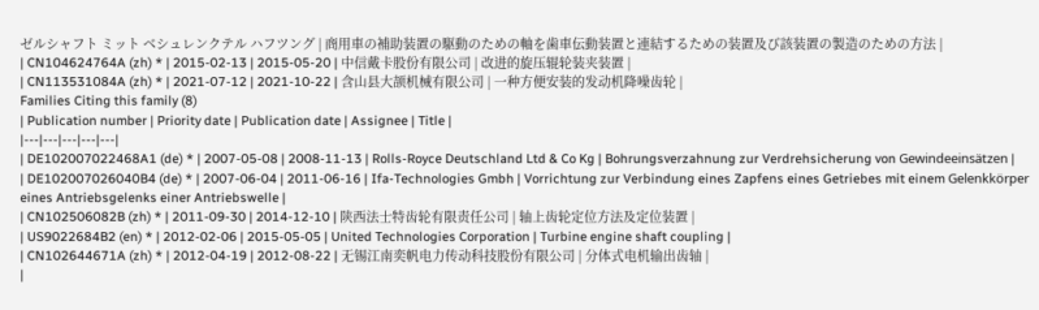ゼルシャフト ミット ベシュレンクテル ハフツング | 商用車の補助装置の駆動のための軸を歯車伝動装置と連結するための装置及び該装置の製造のための方法 |
| CN104624764A (zh) * | 2015-02-13 | 2015-05-20 | 中信戴卡股份有限公司 | 改进的旋压辊轮装夹装置 |
| CN113531084A (zh) * | 2021-07-12 | 2021-10-22 | 含山县大颉机械有限公司 | 一种方便安装的发动机降噪齿轮 |
Families Citing this family (8)
| Publication number | Priority date | Publication date | Assignee | Title |
|---|---|---|---|---|
| DE102007022468A1 (de) * | 2007-05-08 | 2008-11-13 | Rolls-Royce Deutschland Ltd & Co Kg | Bohrungsverzahnung zur Verdrehsicherung von Gewindeeinsätzen |
| DE102007026040B4 (de) * | 2007-06-04 | 2011-06-16 | Ifa-Technologies Gmbh | Vorrichtung zur Verbindung eines Zapfens eines Getriebes mit einem Gelenkkörper eines Antriebsgelenks einer Antriebswelle |
| CN102506082B (zh) * | 2011-09-30 | 2014-12-10 | 陕西法士特齿轮有限责任公司 | 轴上齿轮定位方法及定位装置 |
| US9022684B2 (en) * | 2012-02-06 | 2015-05-05 | United Technologies Corporation | Turbine engine shaft coupling |
| CN102644671A (zh) * | 2012-04-19 | 2012-08-22 | 无锡江南奕帆电力传动科技股份有限公司 | 分体式电机输出齿轴 |
|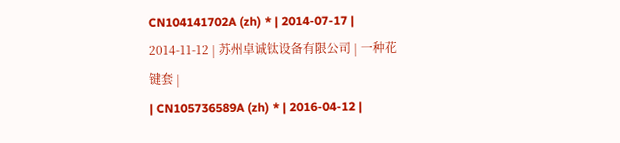CN104141702A (zh) * | 2014-07-17 | 2014-11-12 | 苏州卓诚钛设备有限公司 | 一种花键套 |
| CN105736589A (zh) * | 2016-04-12 |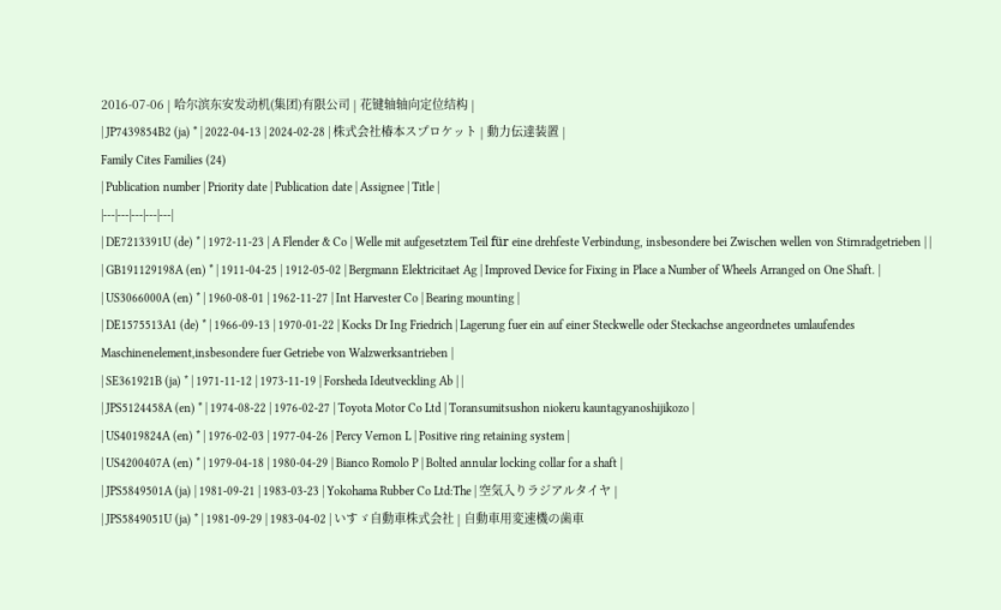2016-07-06 | 哈尔滨东安发动机(集团)有限公司 | 花键轴轴向定位结构 |
| JP7439854B2 (ja) * | 2022-04-13 | 2024-02-28 | 株式会社椿本スプロケット | 動力伝達装置 |
Family Cites Families (24)
| Publication number | Priority date | Publication date | Assignee | Title |
|---|---|---|---|---|
| DE7213391U (de) * | 1972-11-23 | A Flender & Co | Welle mit aufgesetztem Teil für eine drehfeste Verbindung, insbesondere bei Zwischen wellen von Stirnradgetrieben | |
| GB191129198A (en) * | 1911-04-25 | 1912-05-02 | Bergmann Elektricitaet Ag | Improved Device for Fixing in Place a Number of Wheels Arranged on One Shaft. |
| US3066000A (en) * | 1960-08-01 | 1962-11-27 | Int Harvester Co | Bearing mounting |
| DE1575513A1 (de) * | 1966-09-13 | 1970-01-22 | Kocks Dr Ing Friedrich | Lagerung fuer ein auf einer Steckwelle oder Steckachse angeordnetes umlaufendes Maschinenelement,insbesondere fuer Getriebe von Walzwerksantrieben |
| SE361921B (ja) * | 1971-11-12 | 1973-11-19 | Forsheda Ideutveckling Ab | |
| JPS5124458A (en) * | 1974-08-22 | 1976-02-27 | Toyota Motor Co Ltd | Toransumitsushon niokeru kauntagyanoshijikozo |
| US4019824A (en) * | 1976-02-03 | 1977-04-26 | Percy Vernon L | Positive ring retaining system |
| US4200407A (en) * | 1979-04-18 | 1980-04-29 | Bianco Romolo P | Bolted annular locking collar for a shaft |
| JPS5849501A (ja) | 1981-09-21 | 1983-03-23 | Yokohama Rubber Co Ltd:The | 空気入りラジアルタイヤ |
| JPS5849051U (ja) * | 1981-09-29 | 1983-04-02 | いすゞ自動車株式会社 | 自動車用変速機の歯車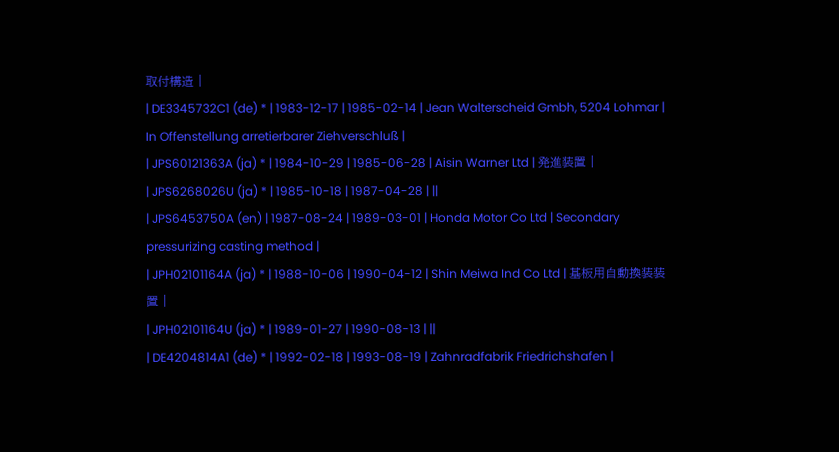取付構造 |
| DE3345732C1 (de) * | 1983-12-17 | 1985-02-14 | Jean Walterscheid Gmbh, 5204 Lohmar | In Offenstellung arretierbarer Ziehverschluß |
| JPS60121363A (ja) * | 1984-10-29 | 1985-06-28 | Aisin Warner Ltd | 発進装置 |
| JPS6268026U (ja) * | 1985-10-18 | 1987-04-28 | ||
| JPS6453750A (en) | 1987-08-24 | 1989-03-01 | Honda Motor Co Ltd | Secondary pressurizing casting method |
| JPH02101164A (ja) * | 1988-10-06 | 1990-04-12 | Shin Meiwa Ind Co Ltd | 基板用自動換装装置 |
| JPH02101164U (ja) * | 1989-01-27 | 1990-08-13 | ||
| DE4204814A1 (de) * | 1992-02-18 | 1993-08-19 | Zahnradfabrik Friedrichshafen |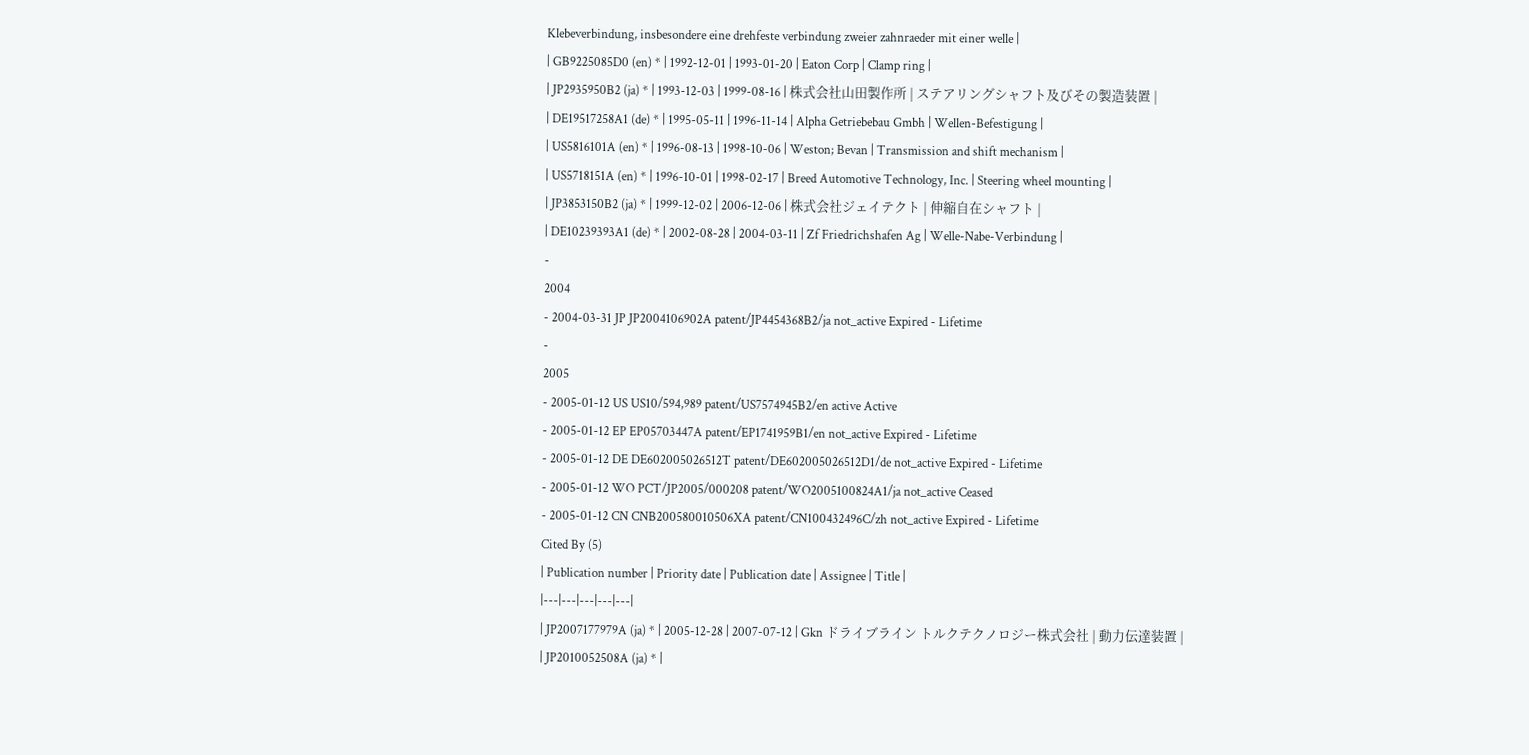Klebeverbindung, insbesondere eine drehfeste verbindung zweier zahnraeder mit einer welle |
| GB9225085D0 (en) * | 1992-12-01 | 1993-01-20 | Eaton Corp | Clamp ring |
| JP2935950B2 (ja) * | 1993-12-03 | 1999-08-16 | 株式会社山田製作所 | ステアリングシャフト及びその製造装置 |
| DE19517258A1 (de) * | 1995-05-11 | 1996-11-14 | Alpha Getriebebau Gmbh | Wellen-Befestigung |
| US5816101A (en) * | 1996-08-13 | 1998-10-06 | Weston; Bevan | Transmission and shift mechanism |
| US5718151A (en) * | 1996-10-01 | 1998-02-17 | Breed Automotive Technology, Inc. | Steering wheel mounting |
| JP3853150B2 (ja) * | 1999-12-02 | 2006-12-06 | 株式会社ジェイテクト | 伸縮自在シャフト |
| DE10239393A1 (de) * | 2002-08-28 | 2004-03-11 | Zf Friedrichshafen Ag | Welle-Nabe-Verbindung |
-
2004
- 2004-03-31 JP JP2004106902A patent/JP4454368B2/ja not_active Expired - Lifetime
-
2005
- 2005-01-12 US US10/594,989 patent/US7574945B2/en active Active
- 2005-01-12 EP EP05703447A patent/EP1741959B1/en not_active Expired - Lifetime
- 2005-01-12 DE DE602005026512T patent/DE602005026512D1/de not_active Expired - Lifetime
- 2005-01-12 WO PCT/JP2005/000208 patent/WO2005100824A1/ja not_active Ceased
- 2005-01-12 CN CNB200580010506XA patent/CN100432496C/zh not_active Expired - Lifetime
Cited By (5)
| Publication number | Priority date | Publication date | Assignee | Title |
|---|---|---|---|---|
| JP2007177979A (ja) * | 2005-12-28 | 2007-07-12 | Gkn ドライブライン トルクテクノロジー株式会社 | 動力伝達装置 |
| JP2010052508A (ja) * |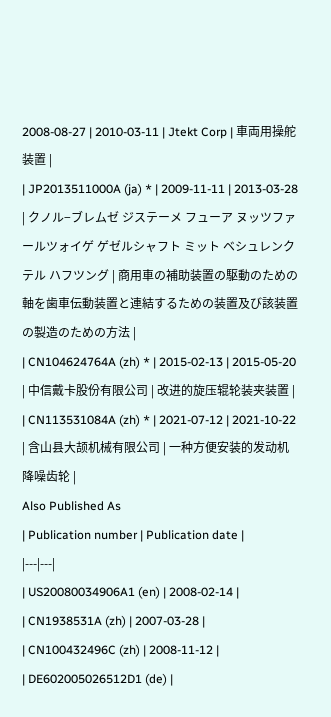2008-08-27 | 2010-03-11 | Jtekt Corp | 車両用操舵装置 |
| JP2013511000A (ja) * | 2009-11-11 | 2013-03-28 | クノル−ブレムゼ ジステーメ フューア ヌッツファールツォイゲ ゲゼルシャフト ミット ベシュレンクテル ハフツング | 商用車の補助装置の駆動のための軸を歯車伝動装置と連結するための装置及び該装置の製造のための方法 |
| CN104624764A (zh) * | 2015-02-13 | 2015-05-20 | 中信戴卡股份有限公司 | 改进的旋压辊轮装夹装置 |
| CN113531084A (zh) * | 2021-07-12 | 2021-10-22 | 含山县大颉机械有限公司 | 一种方便安装的发动机降噪齿轮 |
Also Published As
| Publication number | Publication date |
|---|---|
| US20080034906A1 (en) | 2008-02-14 |
| CN1938531A (zh) | 2007-03-28 |
| CN100432496C (zh) | 2008-11-12 |
| DE602005026512D1 (de) |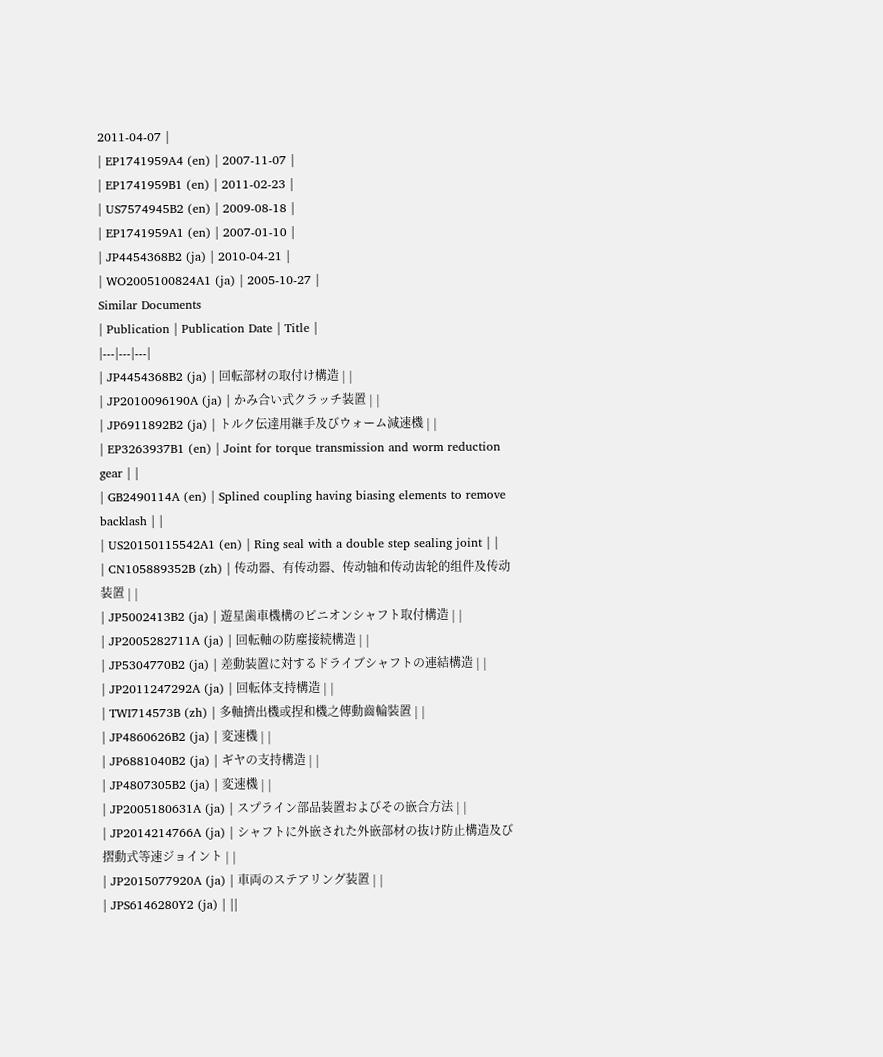2011-04-07 |
| EP1741959A4 (en) | 2007-11-07 |
| EP1741959B1 (en) | 2011-02-23 |
| US7574945B2 (en) | 2009-08-18 |
| EP1741959A1 (en) | 2007-01-10 |
| JP4454368B2 (ja) | 2010-04-21 |
| WO2005100824A1 (ja) | 2005-10-27 |
Similar Documents
| Publication | Publication Date | Title |
|---|---|---|
| JP4454368B2 (ja) | 回転部材の取付け構造 | |
| JP2010096190A (ja) | かみ合い式クラッチ装置 | |
| JP6911892B2 (ja) | トルク伝達用継手及びウォーム減速機 | |
| EP3263937B1 (en) | Joint for torque transmission and worm reduction gear | |
| GB2490114A (en) | Splined coupling having biasing elements to remove backlash | |
| US20150115542A1 (en) | Ring seal with a double step sealing joint | |
| CN105889352B (zh) | 传动器、有传动器、传动轴和传动齿轮的组件及传动装置 | |
| JP5002413B2 (ja) | 遊星歯車機構のピニオンシャフト取付構造 | |
| JP2005282711A (ja) | 回転軸の防塵接続構造 | |
| JP5304770B2 (ja) | 差動装置に対するドライブシャフトの連結構造 | |
| JP2011247292A (ja) | 回転体支持構造 | |
| TWI714573B (zh) | 多軸擠出機或捏和機之傳動齒輪裝置 | |
| JP4860626B2 (ja) | 変速機 | |
| JP6881040B2 (ja) | ギヤの支持構造 | |
| JP4807305B2 (ja) | 変速機 | |
| JP2005180631A (ja) | スプライン部品装置およびその嵌合方法 | |
| JP2014214766A (ja) | シャフトに外嵌された外嵌部材の抜け防止構造及び摺動式等速ジョイント | |
| JP2015077920A (ja) | 車両のステアリング装置 | |
| JPS6146280Y2 (ja) | ||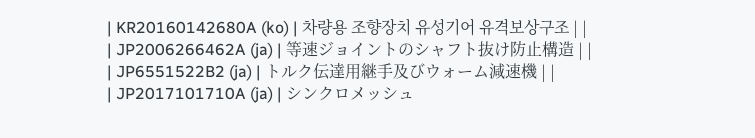| KR20160142680A (ko) | 차량용 조향장치 유성기어 유격보상구조 | |
| JP2006266462A (ja) | 等速ジョイントのシャフト抜け防止構造 | |
| JP6551522B2 (ja) | トルク伝達用継手及びウォーム減速機 | |
| JP2017101710A (ja) | シンクロメッシュ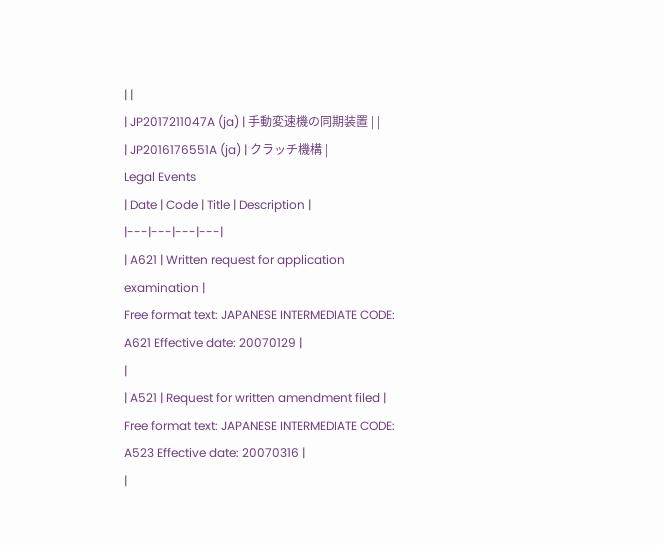| |
| JP2017211047A (ja) | 手動変速機の同期装置 | |
| JP2016176551A (ja) | クラッチ機構 |
Legal Events
| Date | Code | Title | Description |
|---|---|---|---|
| A621 | Written request for application examination |
Free format text: JAPANESE INTERMEDIATE CODE: A621 Effective date: 20070129 |
|
| A521 | Request for written amendment filed |
Free format text: JAPANESE INTERMEDIATE CODE: A523 Effective date: 20070316 |
|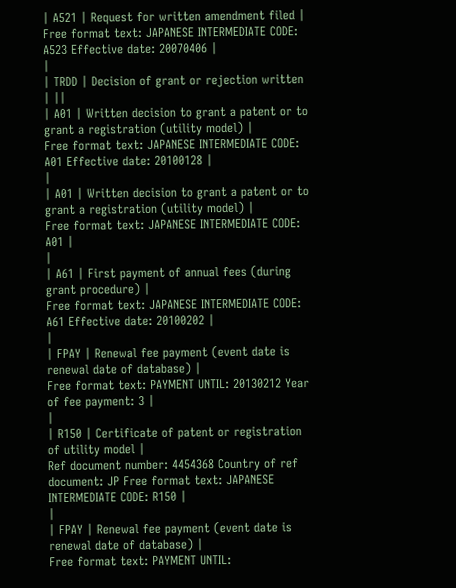| A521 | Request for written amendment filed |
Free format text: JAPANESE INTERMEDIATE CODE: A523 Effective date: 20070406 |
|
| TRDD | Decision of grant or rejection written | ||
| A01 | Written decision to grant a patent or to grant a registration (utility model) |
Free format text: JAPANESE INTERMEDIATE CODE: A01 Effective date: 20100128 |
|
| A01 | Written decision to grant a patent or to grant a registration (utility model) |
Free format text: JAPANESE INTERMEDIATE CODE: A01 |
|
| A61 | First payment of annual fees (during grant procedure) |
Free format text: JAPANESE INTERMEDIATE CODE: A61 Effective date: 20100202 |
|
| FPAY | Renewal fee payment (event date is renewal date of database) |
Free format text: PAYMENT UNTIL: 20130212 Year of fee payment: 3 |
|
| R150 | Certificate of patent or registration of utility model |
Ref document number: 4454368 Country of ref document: JP Free format text: JAPANESE INTERMEDIATE CODE: R150 |
|
| FPAY | Renewal fee payment (event date is renewal date of database) |
Free format text: PAYMENT UNTIL: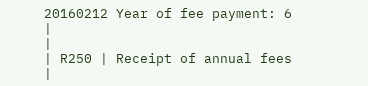20160212 Year of fee payment: 6 |
|
| R250 | Receipt of annual fees |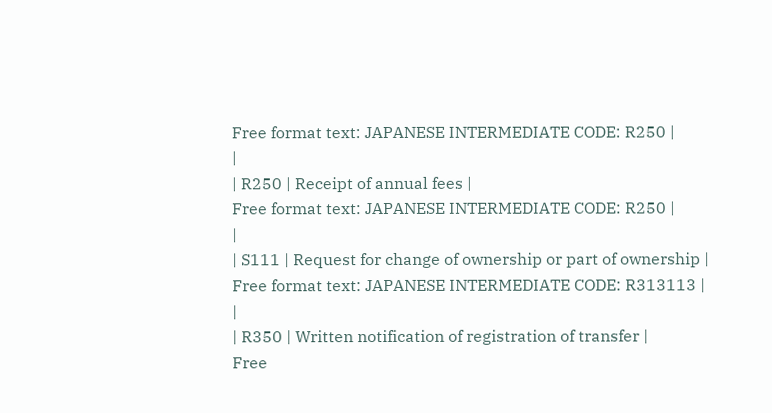Free format text: JAPANESE INTERMEDIATE CODE: R250 |
|
| R250 | Receipt of annual fees |
Free format text: JAPANESE INTERMEDIATE CODE: R250 |
|
| S111 | Request for change of ownership or part of ownership |
Free format text: JAPANESE INTERMEDIATE CODE: R313113 |
|
| R350 | Written notification of registration of transfer |
Free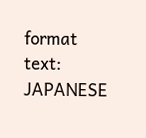format text: JAPANESE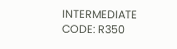INTERMEDIATE CODE: R350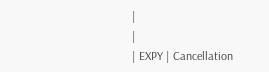|
|
| EXPY | Cancellation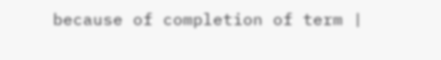because of completion of term |